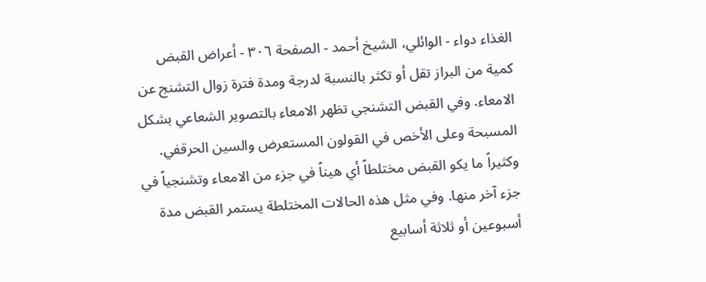الغذاء دواء - الوائلي، الشيخ أحمد - الصفحة ٣٠٦ - أعراض القبض
كمية من البراز تقل أو تكثر بالنسبة لدرجة ومدة فترة زوال التشنج عن الامعاء. وفي القبض التشنجي تظهر الامعاء بالتصوير الشعاعي بشكل المسبحة وعلى الأخص في القولون المستعرض والسين الحرقفي. وكثيراً ما يكو القبض مختلطاً أي هيناً في جزء من الامعاء وتشنجياً في جزء آخر منها. وفي مثل هذه الحالات المختلطة يستمر القبض مدة أسبوعين أو ثلاثة أسابيع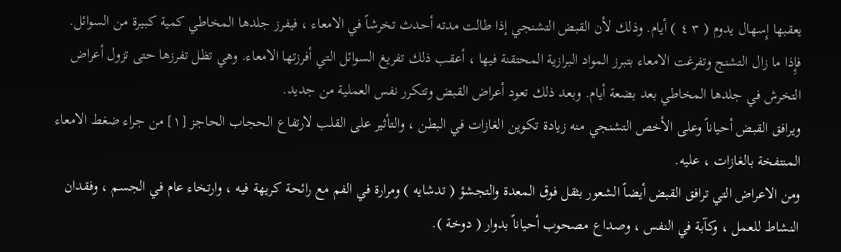يعقبها إِسهال يدوم ( ٣ ٤ ) أيام. وذلك لأن القبض التشنجي إذا طالت مدته أحدث تخرشاً في الامعاء ، فيفرز جلدها المخاطي كمية كبيرة من السوائل. فإِذا ما زال التشنج وتفرغت الامعاء بتبرز المواد البرازية المحتقنة فيها ، أعقب ذلك تفريغ السوائل التي أفرزتها الامعاء. وهي تظل تفرزها حتى تزول أعراض التخرش في جلدها المخاطي بعد بضعة أيام. وبعد ذلك تعود أعراض القبض وتتكرر نفس العملية من جديد.
ويرافق القبض أحياناً وعلى الأخص التشنجي منه زيادة تكوين الغازات في البطن ، والتأثير على القلب لارتفاع الحجاب الحاجز [١] من جراء ضغط الامعاء المنتفخة بالغازات ، عليه.
ومن الاعراض التي ترافق القبض أيضاً الشعور بثقل فوق المعدة والتجشؤ ( تدشايه ) ومرارة في الفم مع رائحة كريهة فيه ، وارتخاء عام في الجسم ، وفقدان النشاط للعمل ، وكآبة في النفس ، وصداع مصحوب أحياناً بدوار ( دوخة ).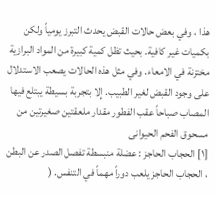هذا ، وفي بعض حالات القبض يحدث التبرز يومياً ولكن بكميات غير كافية. بحيث تظل كمية كبيرة من المواد البرازية مختزنة في الامعاء. وفي مثل هذه الحالات يصعب الاستدلال على وجود القبض لغير الطبيب. إِلا بتجربة بسيطة يبتلع فيها المصاب صباحاً عقب الفطور مقدار ملعقتين صغيرتين من مسحوق الفحم الحيوانى
[١] الحجاب الحاجز : عضلة منبسطة تفصل الصدر عن البطن ، الحجاب الحاجز يلعب دوراً مهماً في التنفس. (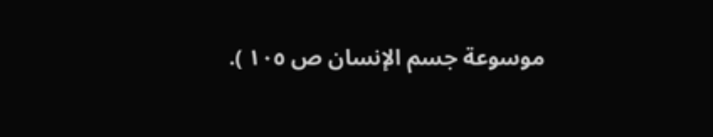موسوعة جسم الإنسان ص ١٠٥ ).